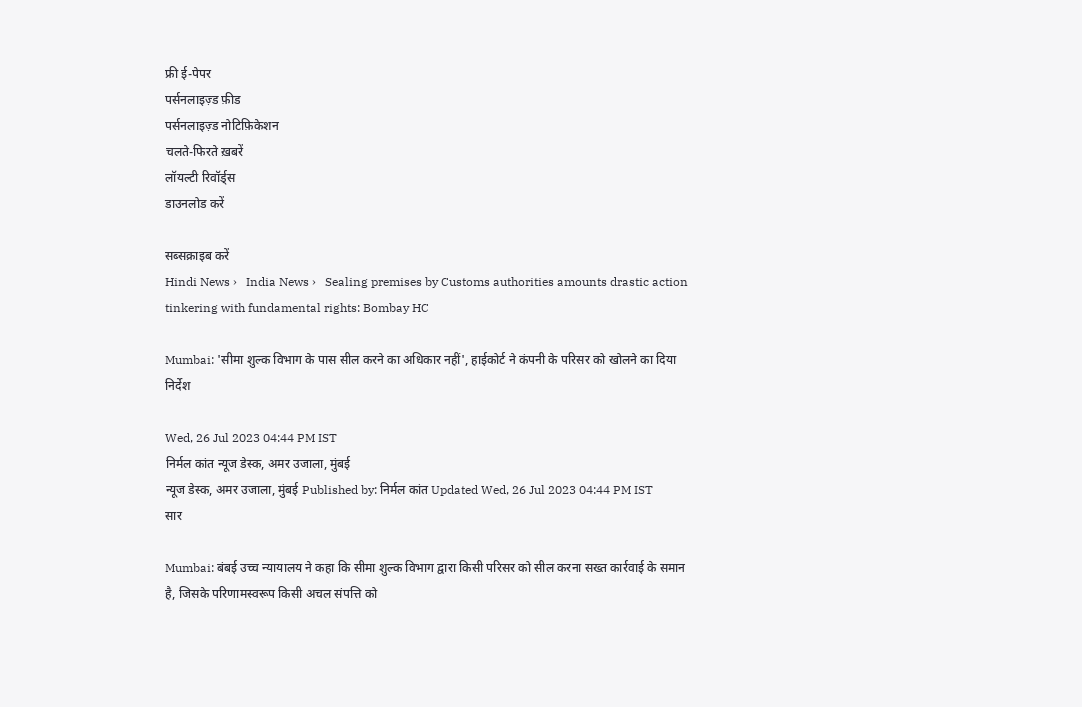फ्री ई-पेपर
पर्सनलाइज़्ड फ़ीड
पर्सनलाइज़्ड नोटिफ़िकेशन
चलते-फिरते ख़बरें
लॉयल्टी रिवॉर्ड्स
डाउनलोड करें

सब्सक्राइब करें
Hindi News ›   India News ›   Sealing premises by Customs authorities amounts drastic action tinkering with fundamental rights: Bombay HC

Mumbai: 'सीमा शुल्क विभाग के पास सील करने का अधिकार नहीं', हाईकोर्ट ने कंपनी के परिसर को खोलने का दिया निर्देश

Wed, 26 Jul 2023 04:44 PM IST
निर्मल कांत न्यूज डेस्क, अमर उजाला, मुंबई
न्यूज डेस्क, अमर उजाला, मुंबई Published by: निर्मल कांत Updated Wed, 26 Jul 2023 04:44 PM IST
सार

Mumbai: बंबई उच्च न्यायालय ने कहा कि सीमा शुल्क विभाग द्वारा किसी परिसर को सील करना सख्त कार्रवाई के समान है, जिसके परिणामस्वरूप किसी अचल संपत्ति को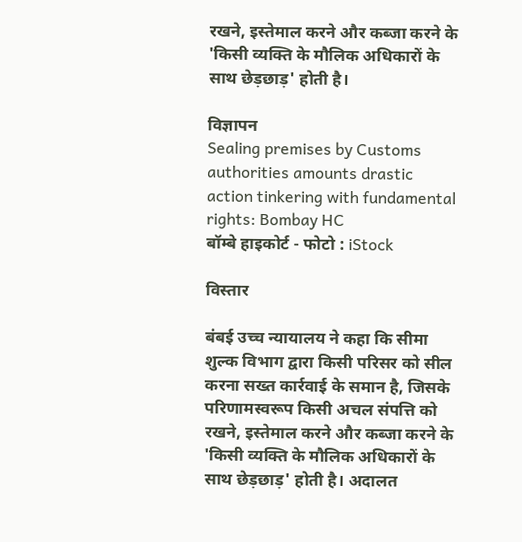रखने, इस्तेमाल करने और कब्जा करने के 'किसी व्यक्ति के मौलिक अधिकारों के साथ छेड़छाड़' होती है।

विज्ञापन
Sealing premises by Customs authorities amounts drastic action tinkering with fundamental rights: Bombay HC
बॉम्बे हाइकोर्ट - फोटो : iStock

विस्तार

बंबई उच्च न्यायालय ने कहा कि सीमा शुल्क विभाग द्वारा किसी परिसर को सील करना सख्त कार्रवाई के समान है, जिसके परिणामस्वरूप किसी अचल संपत्ति को रखने, इस्तेमाल करने और कब्जा करने के 'किसी व्यक्ति के मौलिक अधिकारों के साथ छेड़छाड़' होती है। अदालत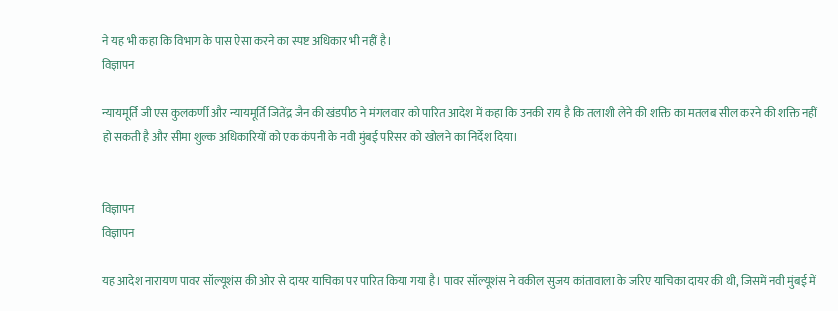ने यह भी कहा कि विभाग के पास ऐसा करने का स्पष्ट अधिकार भी नहीं है।
विज्ञापन

न्यायमूर्ति जी एस कुलकर्णी और न्यायमूर्ति जितेंद्र जैन की खंडपीठ ने मंगलवार को पारित आदेश में कहा कि उनकी राय है कि तलाशी लेने की शक्ति का मतलब सील करने की शक्ति नहीं हो सकती है और सीमा शुल्क अधिकारियों को एक कंपनी के नवी मुंबई परिसर को खोलने का निर्देश दिया।


विज्ञापन
विज्ञापन

यह आदेश नारायण पावर सॉल्यूशंस की ओर से दायर याचिका पर पारित किया गया है। पावर सॉल्यूशंस ने वकील सुजय कांतावाला के जरिए याचिका दायर की थी, जिसमें नवी मुंबई में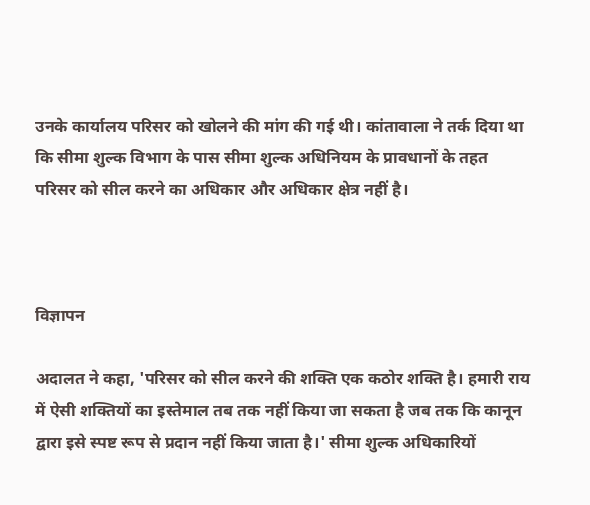उनके कार्यालय परिसर को खोलने की मांग की गई थी। कांतावाला ने तर्क दिया था कि सीमा शुल्क विभाग के पास सीमा शुल्क अधिनियम के प्रावधानों के तहत परिसर को सील करने का अधिकार और अधिकार क्षेत्र नहीं है।



विज्ञापन

अदालत ने कहा, 'परिसर को सील करने की शक्ति एक कठोर शक्ति है। हमारी राय में ऐसी शक्तियों का इस्तेमाल तब तक नहीं किया जा सकता है जब तक कि कानून द्वारा इसे स्पष्ट रूप से प्रदान नहीं किया जाता है।' सीमा शुल्क अधिकारियों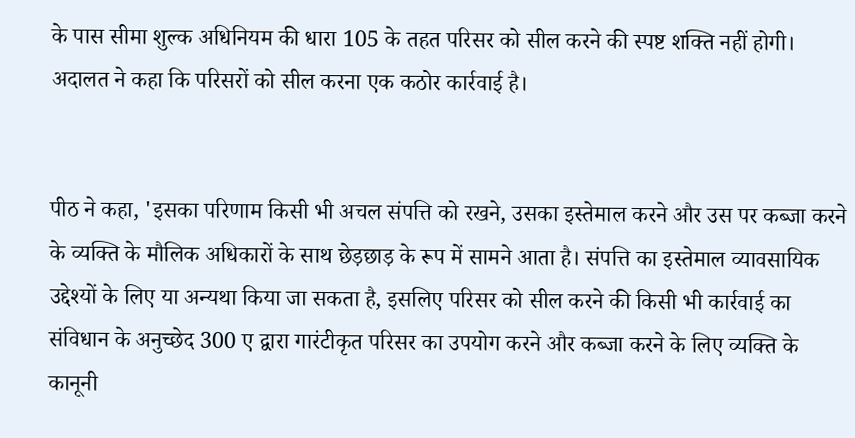के पास सीमा शुल्क अधिनियम की धारा 105 के तहत परिसर को सील करने की स्पष्ट शक्ति नहीं होगी। अदालत ने कहा कि परिसरों को सील करना एक कठोर कार्रवाई है।


पीठ ने कहा, 'इसका परिणाम किसी भी अचल संपत्ति को रखने, उसका इस्तेमाल करने और उस पर कब्जा करने के व्यक्ति के मौलिक अधिकारों के साथ छेड़छाड़ के रूप में सामने आता है। संपत्ति का इस्तेमाल व्यावसायिक उद्देश्यों के लिए या अन्यथा किया जा सकता है, इसलिए परिसर को सील करने की किसी भी कार्रवाई का संविधान के अनुच्छेद 300 ए द्वारा गारंटीकृत परिसर का उपयोग करने और कब्जा करने के लिए व्यक्ति के कानूनी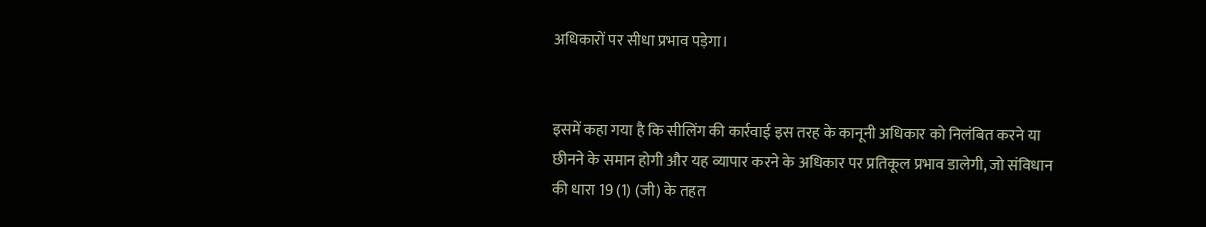अधिकारों पर सीधा प्रभाव पड़ेगा।


इसमें कहा गया है कि सीलिंग की कार्रवाई इस तरह के कानूनी अधिकार को निलंबित करने या छीनने के समान होगी और यह व्यापार करने के अधिकार पर प्रतिकूल प्रभाव डालेगी, जो संविधान की धारा 19 (1) (जी) के तहत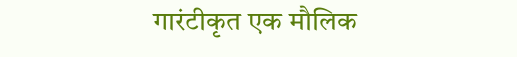गारंटीकृत एक मौलिक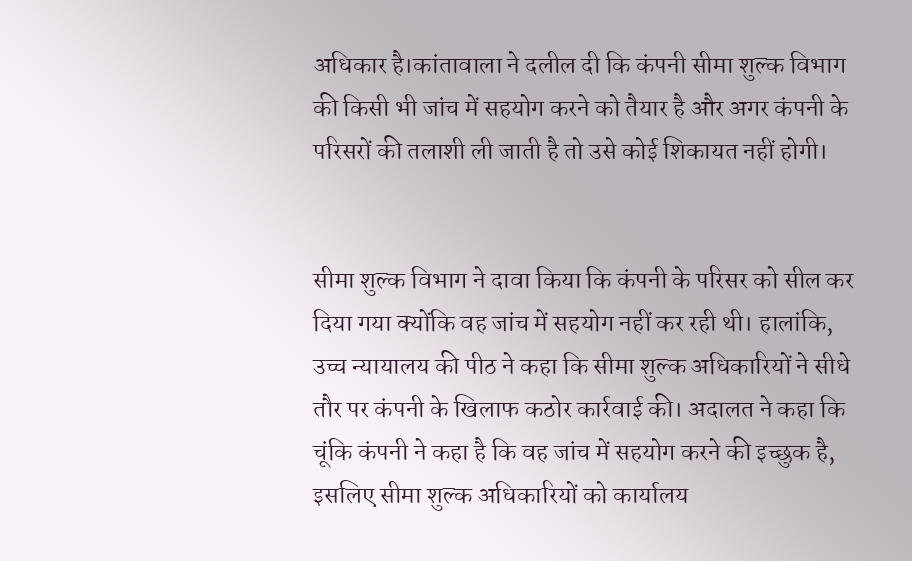अधिकार है।कांतावाला ने दलील दी कि कंपनी सीमा शुल्क विभाग की किसी भी जांच में सहयोग करने को तैयार है और अगर कंपनी के परिसरों की तलाशी ली जाती है तो उसे कोई शिकायत नहीं होगी।


सीमा शुल्क विभाग ने दावा किया कि कंपनी के परिसर को सील कर दिया गया क्योंकि वह जांच में सहयोग नहीं कर रही थी। हालांकि, उच्च न्यायालय की पीठ ने कहा कि सीमा शुल्क अधिकारियों ने सीधे तौर पर कंपनी के खिलाफ कठोर कार्रवाई की। अदालत ने कहा कि चूंकि कंपनी ने कहा है कि वह जांच में सहयोग करने की इच्छुक है, इसलिए सीमा शुल्क अधिकारियों को कार्यालय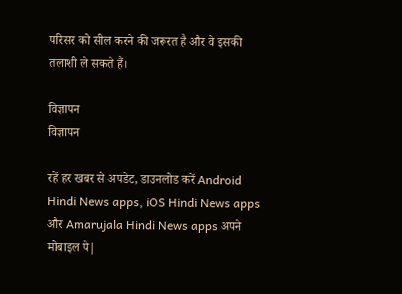परिसर को सील करने की जरूरत है और वे इसकी तलाशी ले सकते हैं।

विज्ञापन
विज्ञापन

रहें हर खबर से अपडेट, डाउनलोड करें Android Hindi News apps, iOS Hindi News apps और Amarujala Hindi News apps अपने मोबाइल पे|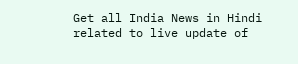Get all India News in Hindi related to live update of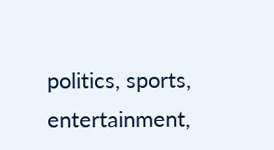politics, sports, entertainment,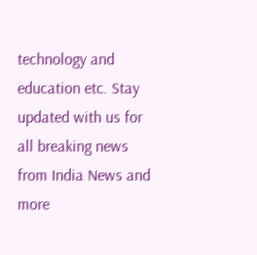technology and education etc. Stay updated with us for all breaking news from India News and more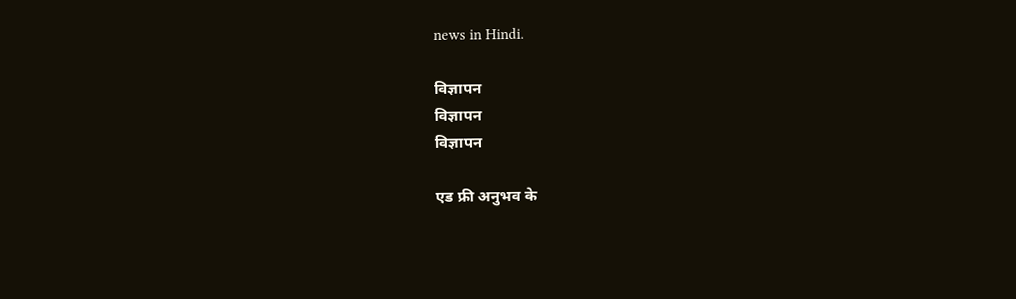news in Hindi.

विज्ञापन
विज्ञापन
विज्ञापन

एड फ्री अनुभव के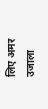लिए अमर उजाला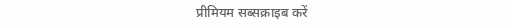प्रीमियम सब्सक्राइब करें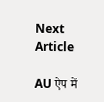Next Article

AU ऐप में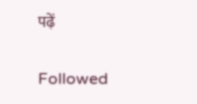पढ़ें

Followed